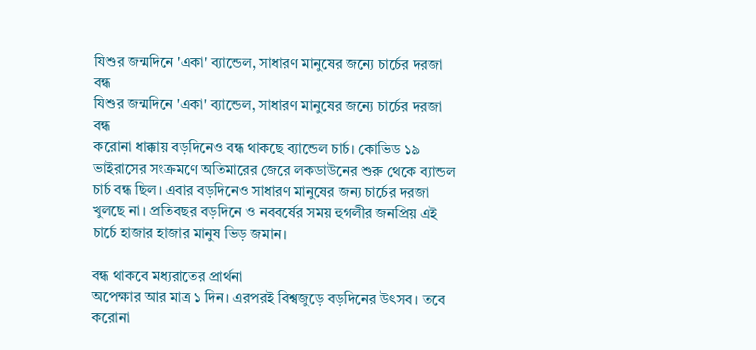যিশুর জন্মদিনে 'একা' ব্যান্ডেল, সাধারণ মানুষের জন্যে চার্চের দরজা বন্ধ
যিশুর জন্মদিনে 'একা' ব্যান্ডেল, সাধারণ মানুষের জন্যে চার্চের দরজা বন্ধ
করোনা ধাক্কায় বড়দিনেও বন্ধ থাকছে ব্যান্ডেল চার্চ। কোভিড ১৯ ভাইরাসের সংক্রমণে অতিমারের জেরে লকডাউনের শুরু থেকে ব্যান্ডল চার্চ বন্ধ ছিল। এবার বড়দিনেও সাধারণ মানুষের জন্য চার্চের দরজা খুলছে না। প্রতিবছর বড়দিনে ও নববর্ষের সময় হুগলীর জনপ্রিয় এই চার্চে হাজার হাজার মানুষ ভিড় জমান।

বন্ধ থাকবে মধ্যরাতের প্রার্থনা
অপেক্ষার আর মাত্র ১ দিন। এরপরই বিশ্বজুড়ে বড়দিনের উৎসব। তবে করোনা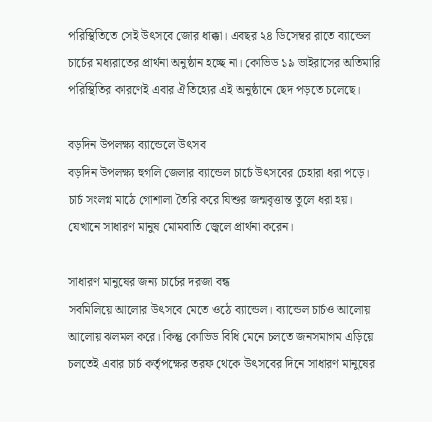পরিস্থিতিতে সেই উৎসবে জোর ধাক্কা। এবছর ২৪ ডিসেম্বর রাতে ব্যান্ডেল চার্চের মধ্যরাতের প্রার্থনা অনুষ্ঠান হচ্ছে না। কোভিড ১৯ ভাইরাসের অতিমারি পরিস্থিতির কারণেই এবার ঐতিহ্যের এই অনুষ্ঠানে ছেদ পড়তে চলেছে।

বড়দিন উপলক্ষ্য ব্যান্ডেলে উৎসব
বড়দিন উপলক্ষ্য হুগলি জেলার ব্যান্ডেল চার্চে উৎসবের চেহারা ধরা পড়ে। চার্চ সংলগ্ন মাঠে গোশালা তৈরি করে যিশুর জন্মবৃত্তান্ত তুলে ধরা হয়। যেখানে সাধারণ মানুষ মোমবাতি জ্বেলে প্রার্থনা করেন।

সাধারণ মানুষের জন্য চার্চের দরজা বন্ধ
সবমিলিয়ে আলোর উৎসবে মেতে ওঠে ব্যান্ডেল। ব্যান্ডেল চার্চও আলোয় আলোয় ঝলমল করে। কিন্তু কোভিড বিধি মেনে চলতে জনসমাগম এড়িয়ে চলতেই এবার চার্চ কর্তৃপক্ষের তরফ থেকে উৎসবের দিনে সাধারণ মানুষের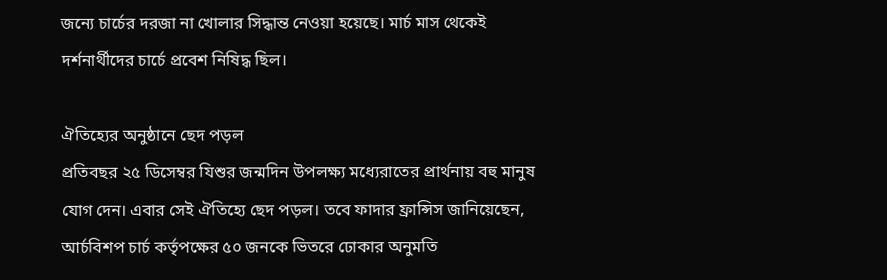জন্যে চার্চের দরজা না খোলার সিদ্ধান্ত নেওয়া হয়েছে। মার্চ মাস থেকেই দর্শনার্থীদের চার্চে প্রবেশ নিষিদ্ধ ছিল।

ঐতিহ্যের অনুষ্ঠানে ছেদ পড়ল
প্রতিবছর ২৫ ডিসেম্বর যিশুর জন্মদিন উপলক্ষ্য মধ্যেরাতের প্রার্থনায় বহু মানুষ যোগ দেন। এবার সেই ঐতিহ্যে ছেদ পড়ল। তবে ফাদার ফ্রান্সিস জানিয়েছেন, আর্চবিশপ চার্চ কর্তৃপক্ষের ৫০ জনকে ভিতরে ঢোকার অনুমতি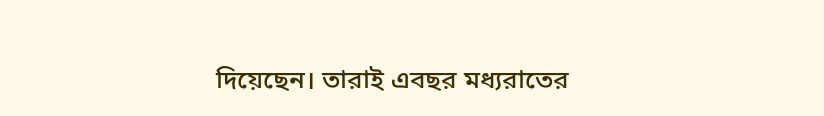দিয়েছেন। তারাই এবছর মধ্যরাতের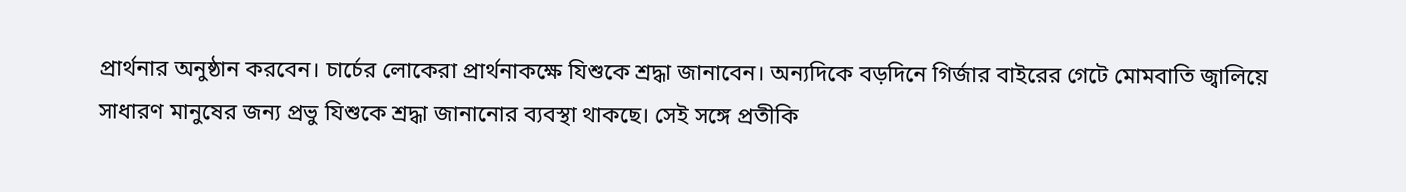প্রার্থনার অনুষ্ঠান করবেন। চার্চের লোকেরা প্রার্থনাকক্ষে যিশুকে শ্রদ্ধা জানাবেন। অন্যদিকে বড়দিনে গির্জার বাইরের গেটে মোমবাতি জ্বালিয়ে সাধারণ মানুষের জন্য প্রভু যিশুকে শ্রদ্ধা জানানোর ব্যবস্থা থাকছে। সেই সঙ্গে প্রতীকি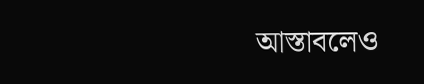আস্তাবলেও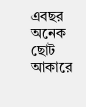এবছর অনেক ছোট আকারে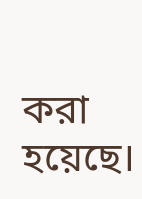করা হয়েছে।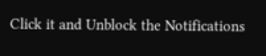Click it and Unblock the Notifications